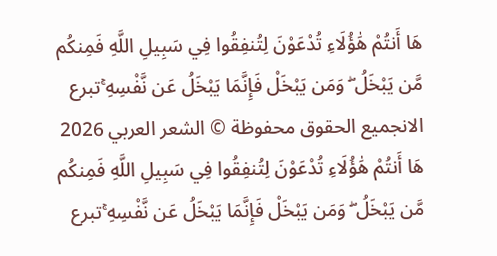هَا أَنتُمْ هَٰؤُلَاءِ تُدْعَوْنَ لِتُنفِقُوا فِي سَبِيلِ اللَّهِ فَمِنكُم مَّن يَبْخَلُ ۖ وَمَن يَبْخَلْ فَإِنَّمَا يَبْخَلُ عَن نَّفْسِهِ ۚتبرع الانجميع الحقوق محفوظة © الشعر العربي 2026
هَا أَنتُمْ هَٰؤُلَاءِ تُدْعَوْنَ لِتُنفِقُوا فِي سَبِيلِ اللَّهِ فَمِنكُم مَّن يَبْخَلُ ۖ وَمَن يَبْخَلْ فَإِنَّمَا يَبْخَلُ عَن نَّفْسِهِ ۚتبرع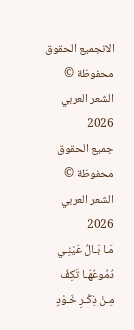الانجميع الحقوق محفوظة © الشعر العربي 2026
جميع الحقوق محفوظة © الشعر العربي 2026
مَـا بَـالُ عَيْنِـي دُمُوعُهَـا تَكِفُ
مِـنْ ذِكْـرِ خَـوْدٍ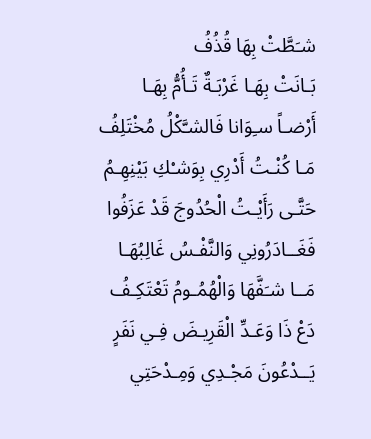شـَطَّتْ بِهَا قُذُفُ
بَـانَتْ بِهَـا غَرْبَـةٌ تَـأُمُّ بِهَـا
أَرْضـاً سـِوَانا فَالشـَّكْلُ مُخْتَلِفُ
مَـا كُنْـتُ أَدْرِي بِوَشـْكِ بَيْنِهِـمُ
حَتَّـى رَأَيْـتُ الْحُدُوجَ قَدْ عَزَفُوا
فَغَــادَرُونِي وَالنَّفْـسُ غَالِبُهَـا
مَــا شـَفَّهَا وَالْهُمُـومُ تَعْتَكِـفُ
دَعْ ذَا وَعَـدِّ الْقَرِيـضَ فِـي نَفَرٍ
يَــدْعُونَ مَجْـدِي وَمِـدْحَتِي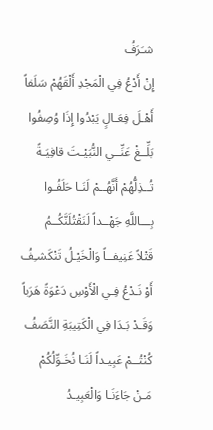شـَرَفُ
إِنْ أَدْعُ فِي الْمَجْدِ أَلْقَهُمْ سَلَفاً
أَهْـلَ فِعَـالٍ يَبْدُوا إِذَا وُصِفُوا
بَلِّــغْ عَنِّــي النُّبَيْـتَ قافِيَـةً
تُــذِلُّهُمْ أَنَّهُــمْ لَنَـا حَلَفُـوا
بِـــاللَّهِ جَهْــداً لَنَقْتُلَنَّكُــمُ
قَتْلاً عَنِيفــاً وَالْخَيْـلُ تَنْكَشـِفُ
أَوْ نَـدْعُ فِـي الْأَوْسِ دَعْوَةً هَرَباً
وَقَـدْ بَـدَا فِي الْكَتِيبَةِ النَّصَفُ
كُنْتُــمْ عَبِيـداً لَنَـا نُخَـوِّلُكُمْ
مَـنْ جَاءَنَـا وَالْعَبِيـدُ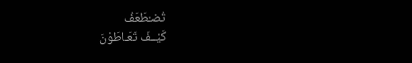تُضـْطَعَفُ
كَيْــفَ تَعَـاطَوْنَ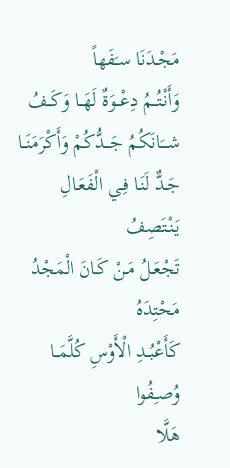مَجْـدَنَا سـَفَهاً
وَأَنْتُــمُ دِعْــوَةٌ لَهَــا وَكَــفُ
شـــَانَكُمُ جَـــدُّكُمْ وَأَكْرَمَنَــا
جَـدٌّ لَنَـا فِـي الْفَعَـالِ يَنْتَصِفُ
تَجْعَـلُ مَـنْ كَـانَ الْمَجْدُ مَحْتِدَهُ
كَأَعْبُــدِ الْأَوْسِ كُلَّمَــا وُصـِفُوا
هَلَّا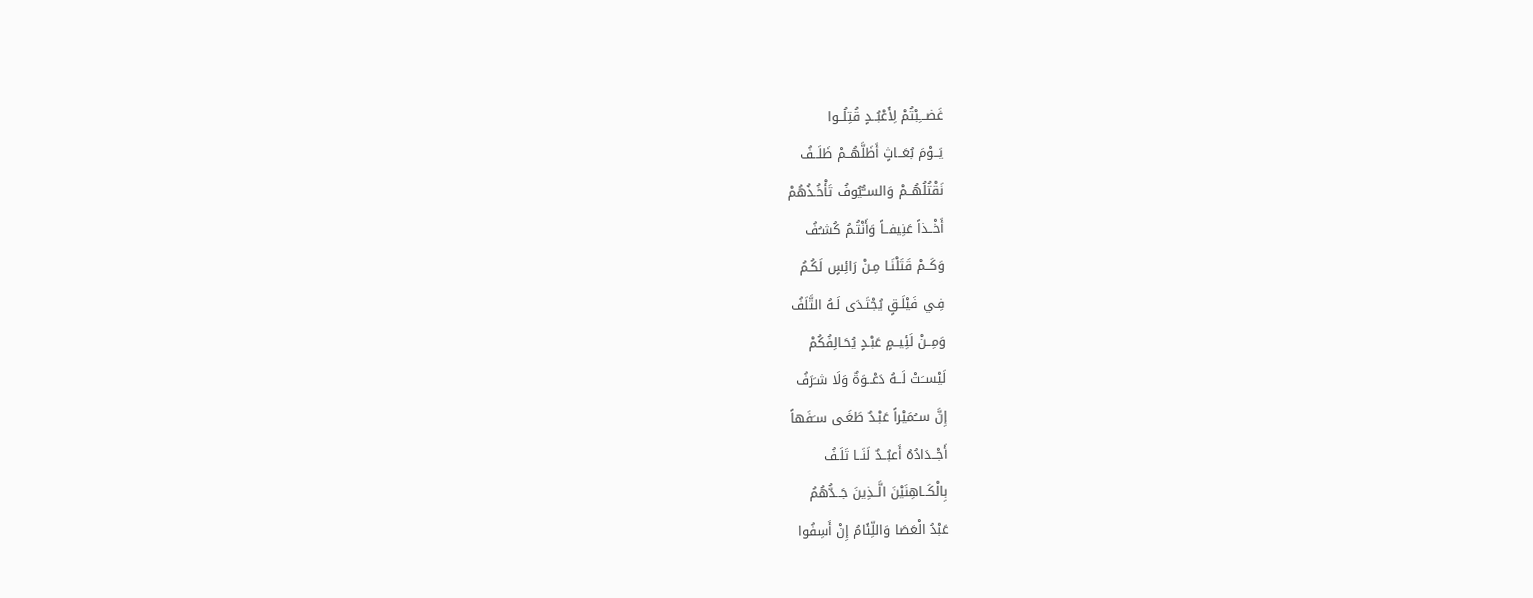غَضـــِبْتُمْ لِأَعْبُــدٍ قُتِلُــوا
يَــوْمَ بُعَــاثٍ أَظَلَّهُــمْ ظَلَــفُ
نَقْتُلُهُــمْ وَالســُّيُوفُ تَأْخُـذُهُمْ
أَخْــذاً عَنِيفــاً وَأَنْتُـمُ كُشـُفُ
وَكَــمْ قَتَلْنَـا مِـنْ رَائِسٍ لَكُـمُ
فِـي فَيْلَـقٍ يُجْتَـدَى لَـهُ التَّلَفُ
وَمِــنْ لَئِيــمٍ عَبْـدٍ يُحَـالِفُكُمْ
لَيْســَتْ لَــهُ دَعْــوَةٌ وَلَا شـَرَفُ
إِنَّ ســُمَيْراً عَبْـدٌ طَغَـى سـَفَهاً
أَجْــدَادُهُ أَعبُــدٌ لَنَــا تَلَـفُ
بِالْكَــاهِنَيْنَ الَّــذِينَ جَــدُّهُمُ
عَبْدُ الْعَصَا وَاللِّئَامُ إِنْ أَسِفُوا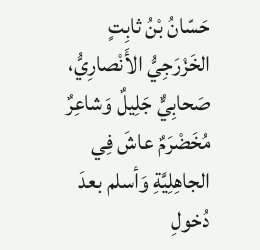حَسّانُ بْنُ ثابِتٍ الخَزْرَجِيُّ الأَنْصارِيُّ، صَحابِيٌّ جَلِيلٌ وَشاعِرٌ مُخَضْرَمٌ عاشَ فِي الجاهِلِيَّةِ وَأسلم بعدَ دُخولِ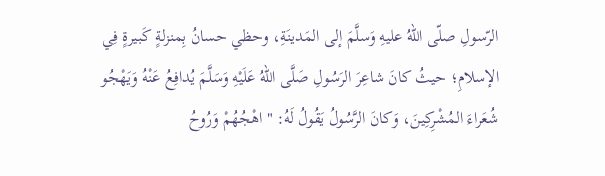الرّسولِ صلّى اللهُ عليهِ وَسلَّمَ إلى المَدينَةِ، وحظي حسانُ بِمنزلةٍ كَبيرةٍ فِي الإسلامِ؛ حيثُ كانَ شاعِرَ الرَسُولِ صَلَّى اللهُ عَلَيْهِ وَسَلَّمَ يُدافِعُ عَنْهُ وَيَهْجُو شُعَراءَ المُشْرِكِينَ، وَكانَ الرَّسُولُ يَقُولُ لَهُ: "اهْجُهُمْ وَرُوحُ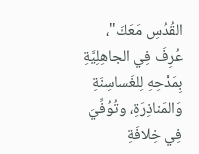القُدُسِ مَعَكَ"، عُرِفَ فِي الجاهِلِيَّةِ بِمَدْحِهِ لِلغَساسِنَةِ وَالمَناذِرَةِ، وتُوُفِّيَ فِي خِلافَةِ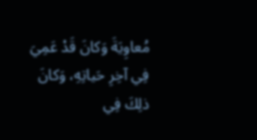مُعاوِيَةَ وَكانَ قَدْ عَمِيَ فِي آخِرِ حَياتِهِ، وَكانَ ذلِكَ فِي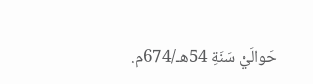حَوالَيْ سَنَةِ 54هـ/674م.